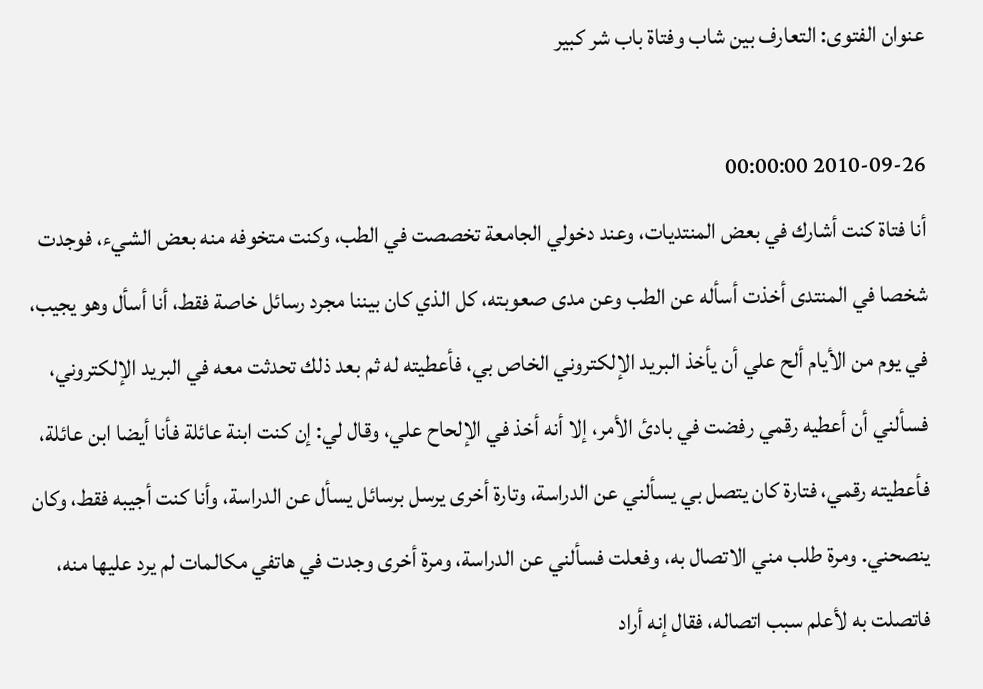عنوان الفتوى: التعارف بين شاب وفتاة باب شر كبير

2010-09-26 00:00:00
أنا فتاة كنت أشارك في بعض المنتديات، وعند دخولي الجامعة تخصصت في الطب، وكنت متخوفه منه بعض الشيء، فوجدت شخصا في المنتدى أخذت أسأله عن الطب وعن مدى صعوبته، كل الذي كان بيننا مجرد رسائل خاصة فقط، أنا أسأل وهو يجيب، في يوم من الأيام ألح علي أن يأخذ البريد الإلكتروني الخاص بي، فأعطيته له ثم بعد ذلك تحدثت معه في البريد الإلكتروني، فسألني أن أعطيه رقمي رفضت في بادئ الأمر، إلا أنه أخذ في الإلحاح علي، وقال لي: إن كنت ابنة عائلة فأنا أيضا ابن عائلة، فأعطيته رقمي، فتارة كان يتصل بي يسألني عن الدراسة، وتارة أخرى يرسل برسائل يسأل عن الدراسة، وأنا كنت أجيبه فقط، وكان ينصحني. ومرة طلب مني الاتصال به، وفعلت فسألني عن الدراسة، ومرة أخرى وجدت في هاتفي مكالمات لم يرد عليها منه، فاتصلت به لأعلم سبب اتصاله، فقال إنه أراد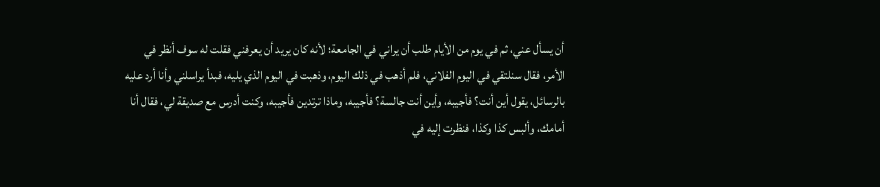أن يسأل عني، ثم في يوم من الأيام طلب أن يراني في الجامعة؛ لأنه كان يريد أن يعرفني فقلت له سوف أنظر في الأمر، فقال سنلتقي في اليوم الفلاني، فلم أذهب في ذلك اليوم، وذهبت في اليوم الذي يليه، فبدأ يراسلني وأنا أرد عليه بالرسائل، يقول أين أنت؟ فأجيبه، وأين أنت جالسة؟ فأجيبه، وماذا ترتدين فأجيبه، وكنت أدرس مع صديقة لي، فقال أنا أمامك، وألبس كذا وكذا، فنظرت إليه في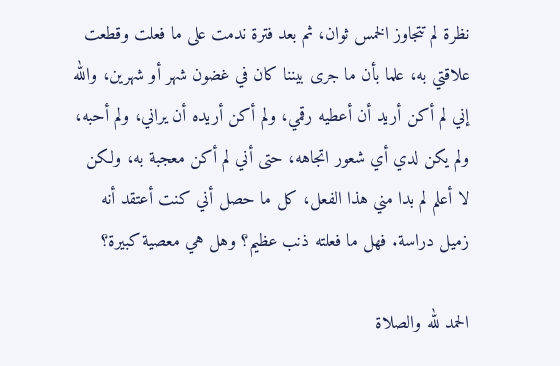نظرة لم تتجاوز الخمس ثوان، ثم بعد فترة ندمت على ما فعلت وقطعت علاقتي به، علما بأن ما جرى بيننا كان في غضون شهر أو شهرين، والله إني لم أكن أريد أن أعطيه رقمي، ولم أكن أريده أن يراني، ولم أحبه، ولم يكن لدي أي شعور اتجاهه، حتى أني لم أكن معجبة به، ولكن لا أعلم لم بدا مني هذا الفعل، كل ما حصل أني كنت أعتقد أنه زميل دراسة. فهل ما فعلته ذنب عظيم؟ وهل هي معصية كبيرة؟

الحمد لله والصلاة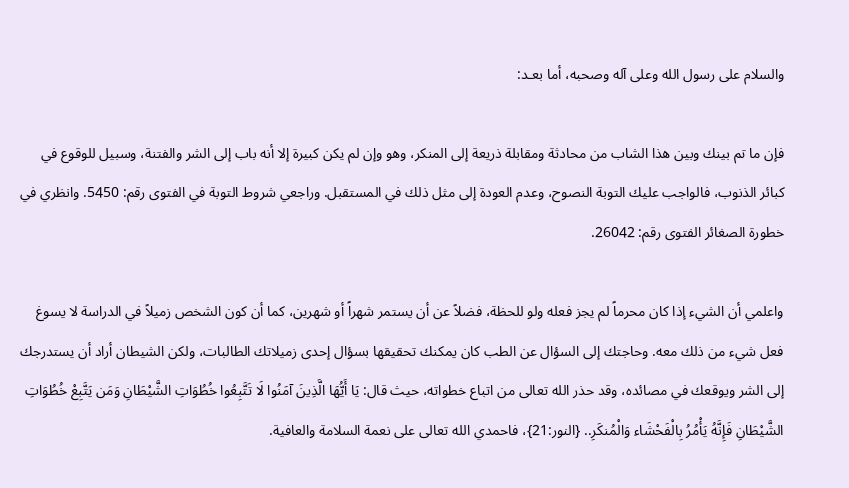والسلام على رسول الله وعلى آله وصحبه، أما بعـد:

فإن ما تم بينك وبين هذا الشاب من محادثة ومقابلة ذريعة إلى المنكر، وهو وإن لم يكن كبيرة إلا أنه باب إلى الشر والفتنة، وسبيل للوقوع في كبائر الذنوب، فالواجب عليك التوبة النصوح، وعدم العودة إلى مثل ذلك في المستقبل. وراجعي شروط التوبة في الفتوى رقم: 5450. وانظري في خطورة الصغائر الفتوى رقم: 26042.

واعلمي أن الشيء إذا كان محرماً لم يجز فعله ولو للحظة، فضلاً عن أن يستمر شهراً أو شهرين، كما أن كون الشخص زميلاً في الدراسة لا يسوغ فعل شيء من ذلك معه. وحاجتك إلى السؤال عن الطب كان يمكنك تحقيقها بسؤال إحدى زميلاتك الطالبات، ولكن الشيطان أراد أن يستدرجك إلى الشر ويوقعك في مصائده، وقد حذر الله تعالى من اتباع خطواته، حيث قال: يَا أَيُّهَا الَّذِينَ آمَنُوا لَا تَتَّبِعُوا خُطُوَاتِ الشَّيْطَانِ وَمَن يَتَّبِعْ خُطُوَاتِ الشَّيْطَانِ فَإِنَّهُ يَأْمُرُ بِالْفَحْشَاء وَالْمُنكَرِ.. {النور:21}، فاحمدي الله تعالى على نعمة السلامة والعافية.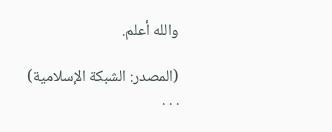والله أعلم.

(المصدر: الشبكة الإسلامية)
. . .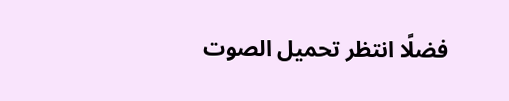فضلًا انتظر تحميل الصوت